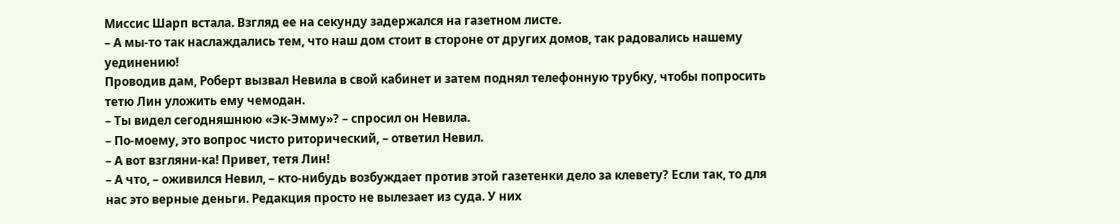Миссис Шарп встала. Взгляд ее на секунду задержался на газетном листе.
– А мы-то так наслаждались тем, что наш дом стоит в стороне от других домов, так радовались нашему уединению!
Проводив дам, Роберт вызвал Невила в свой кабинет и затем поднял телефонную трубку, чтобы попросить тетю Лин уложить ему чемодан.
– Ты видел сегодняшнюю «Эк-Эмму»? – спросил он Невила.
– По-моему, это вопрос чисто риторический, – ответил Невил.
– А вот взгляни-ка! Привет, тетя Лин!
– А что, – оживился Невил, – кто-нибудь возбуждает против этой газетенки дело за клевету? Если так, то для нас это верные деньги. Редакция просто не вылезает из суда. У них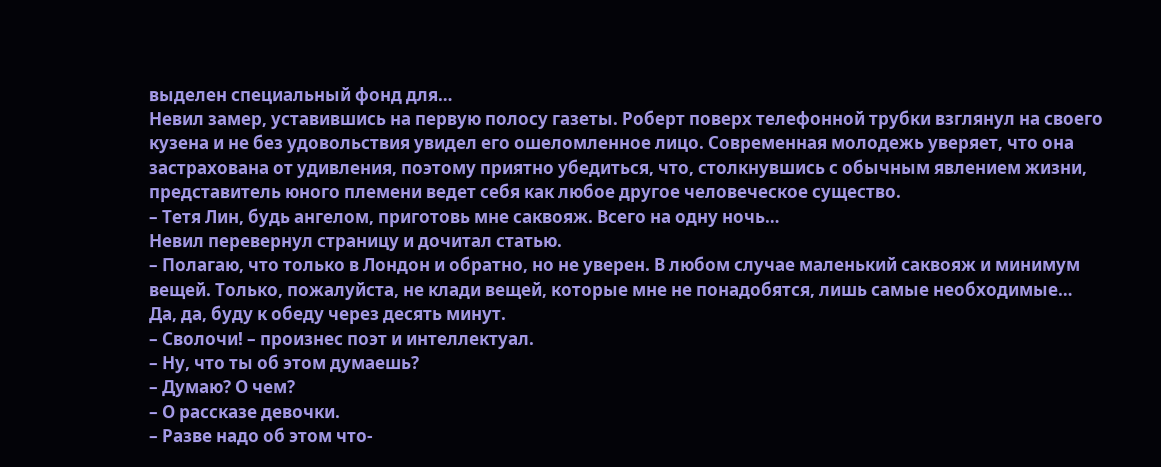выделен специальный фонд для…
Невил замер, уставившись на первую полосу газеты. Роберт поверх телефонной трубки взглянул на своего кузена и не без удовольствия увидел его ошеломленное лицо. Современная молодежь уверяет, что она застрахована от удивления, поэтому приятно убедиться, что, столкнувшись с обычным явлением жизни, представитель юного племени ведет себя как любое другое человеческое существо.
– Тетя Лин, будь ангелом, приготовь мне саквояж. Всего на одну ночь…
Невил перевернул страницу и дочитал статью.
– Полагаю, что только в Лондон и обратно, но не уверен. В любом случае маленький саквояж и минимум вещей. Только, пожалуйста, не клади вещей, которые мне не понадобятся, лишь самые необходимые… Да, да, буду к обеду через десять минут.
– Сволочи! – произнес поэт и интеллектуал.
– Ну, что ты об этом думаешь?
– Думаю? О чем?
– О рассказе девочки.
– Разве надо об этом что-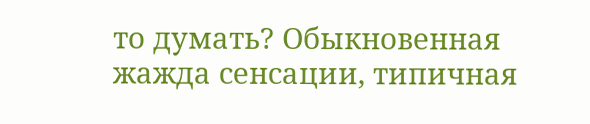то думать? Обыкновенная жажда сенсации, типичная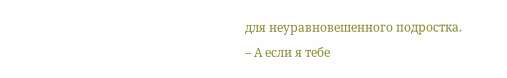для неуравновешенного подростка.
– А если я тебе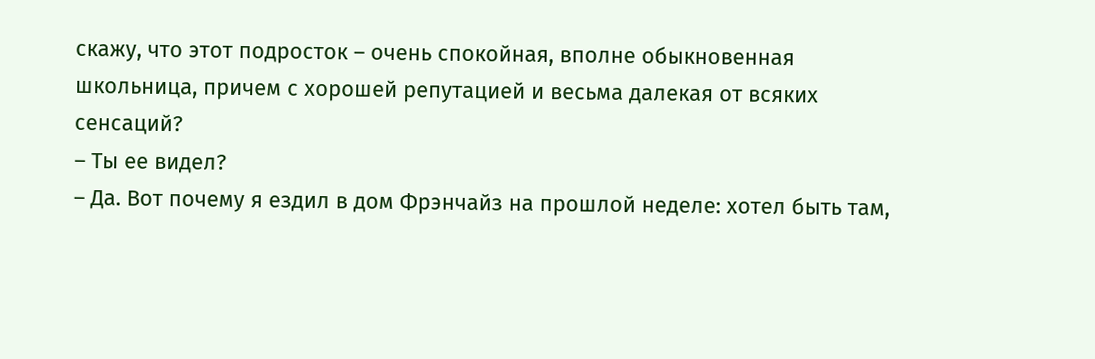скажу, что этот подросток – очень спокойная, вполне обыкновенная школьница, причем с хорошей репутацией и весьма далекая от всяких сенсаций?
– Ты ее видел?
– Да. Вот почему я ездил в дом Фрэнчайз на прошлой неделе: хотел быть там,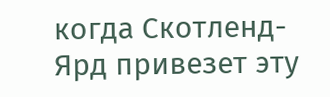когда Скотленд-Ярд привезет эту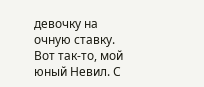девочку на очную ставку. Вот так-то, мой юный Невил. С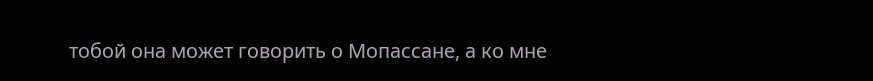тобой она может говорить о Мопассане, а ко мне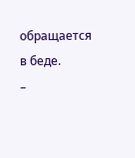обращается в беде.
–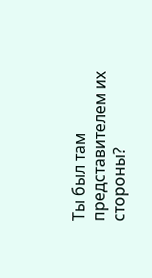Ты был там представителем их стороны?